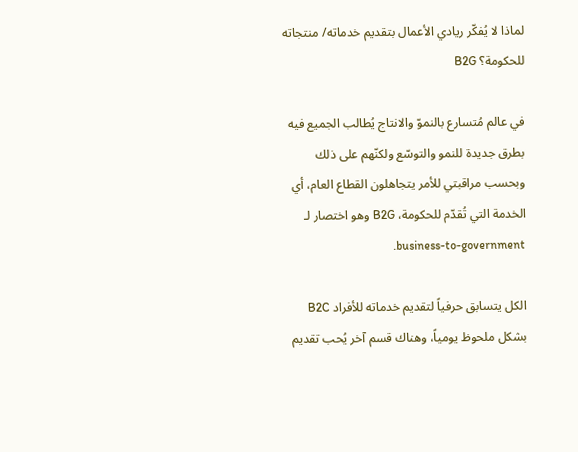لماذا لا يُفكّر ريادي الأعمال بتقديم خدماته/ منتجاته للحكومة؟ B2G

في عالم مُتسارع بالنموّ والانتاج يُطالب الجميع فيه بطرق جديدة للنمو والتوسّع ولكنّهم على ذلك وبحسب مراقبتي للأمر يتجاهلون القطاع العام، أي الخدمة التي تُقدّم للحكومة، B2G وهو اختصار لـ business-to-government.

الكل يتسابق حرفياً لتقديم خدماته للأفراد B2C بشكل ملحوظ يومياً، وهناك قسم آخر يُحب تقديم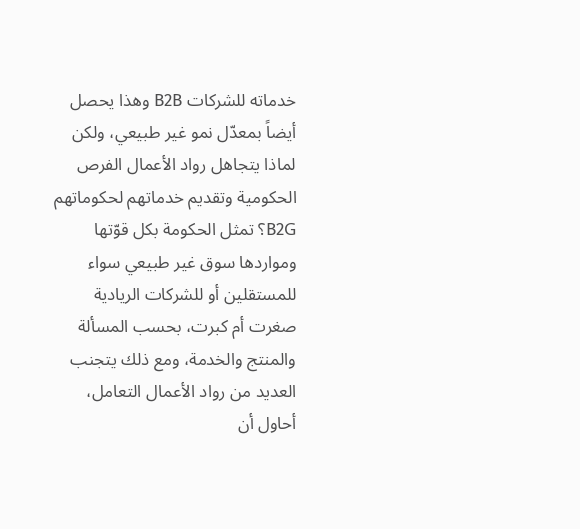خدماته للشركات B2B وهذا يحصل أيضاً بمعدّل نمو غير طبيعي، ولكن لماذا يتجاهل رواد الأعمال الفرص الحكومية وتقديم خدماتهم لحكوماتهم B2G؟ تمثل الحكومة بكل قوّتها ومواردها سوق غير طبيعي سواء للمستقلين أو للشركات الريادية صغرت أم كبرت، بحسب المسألة والمنتج والخدمة، ومع ذلك يتجنب العديد من رواد الأعمال التعامل، أحاول أن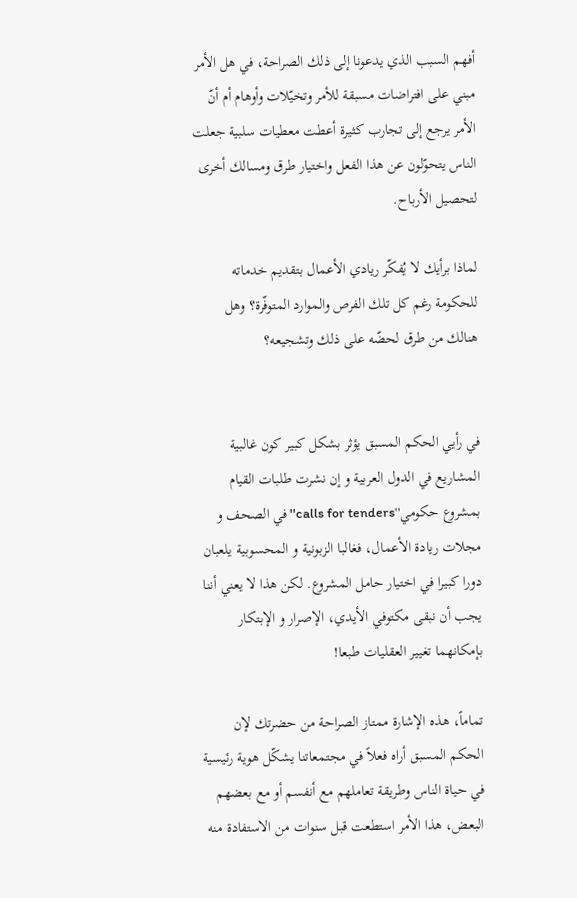أفهم السبب الذي يدعونا إلى ذلك الصراحة، في هل الأمر مبني على افتراضات مسبقة للأمر وتخيّلات وأوهام أم أنّ الأمر يرجع إلى تجارب كثيرة أعطت معطيات سلبية جعلت الناس يتحوّلون عن هذا الفعل واختيار طرق ومسالك أخرى لتحصيل الأرباح.

لماذا برأيك لا يُفكّر ريادي الأعمال بتقديم خدماته للحكومة رغم كل تلك الفرص والموارد المتوفّرة؟ وهل هنالك من طرق لحضّه على ذلك وتشجيعه؟


في رأيي الحكم المسبق يؤثر بشكل كبير كون غالبية المشاريع في الدول العربية و إن نشرت طلبات القيام بمشروع حكومي''calls for tenders'' في الصحف و مجلات ريادة الأعمال، فغالبا الزبونية و المحسوبية يلعبان دورا كبيرا في اختيار حامل المشروع. لكن هذا لا يعني أننا يجب أن نبقى مكتوفي الأيدي، الإصرار و الإبتكار بإمكانهما تغيير العقليات طبعا!

تماماً، هذه الإشارة ممتاز الصراحة من حضرتك لإن الحكم المسبق أراه فعلاً في مجتمعاتنا يشكّل هوية رئيسية في حياة الناس وطريقة تعاملهم مع أنفسم أو مع بعضهم البعض، هذا الأمر استطعت قبل سنوات من الاستفادة منه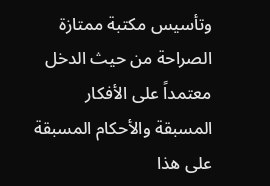وتأسيس مكتبة ممتازة الصراحة من حيث الدخل معتمداً على الأفكار المسبقة والأحكام المسبقة على هذا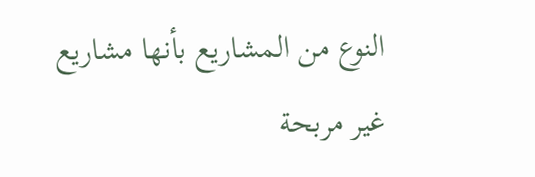النوع من المشاريع بأنها مشاريع غير مربحة